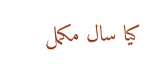کیا سال مکمل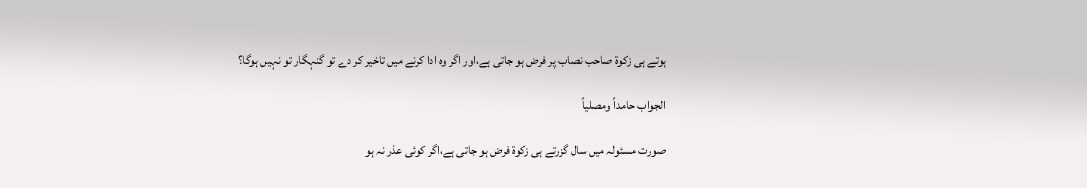ہوتے ہی زکوۃ صاحب نصاب پر فرض ہو جاتی ہے،اور اگر وہ ادا کرنے میں تاخیر کر دے تو گنہگار تو نہیں ہوگا؟

الجواب حامداً ومصلیاً

صورت مسئولہ میں سال گزرتے ہی زکوۃ فرض ہو جاتی ہے،اگر کوئی عذر نہ ہو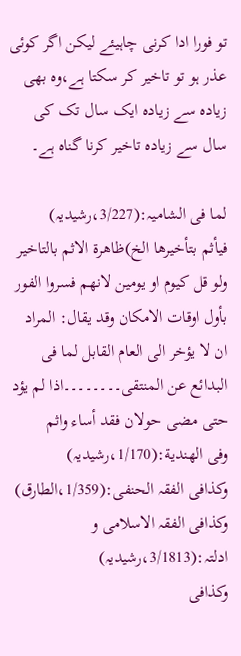تو فورا ادا کرنی چاہیئے لیکن اگر کوئی عذر ہو تو تاخیر کر سکتا ہے،وہ بھی زیادہ سے زیادہ ایک سال تک کی سال سے زیادہ تاخیر کرنا گناہ ہے۔

لما فی الشامیہ:(3/227،رشیدیہ)
فیأثم بتأخیرھا الخ)ظاھرۃ الاثم بالتاخیر ولو قل کیوم او یومین لانھم فسروا الفور بأول اوقات الامکان وقد یقال: المراد ان لا یؤخر الی العام القابل لما فی البدائع عن المنتقی۔۔۔۔۔۔۔۔اذا لم یؤد حتی مضی حولان فقد أساء واثم
وفی الھندیة:(1/170،رشیدیہ)
وکذافی الفقہ الحنفی:(1/359،الطارق)
وکذافی الفقہ الاسلامی و ادلتہ:(3/1813،رشیدیہ)
وکذافی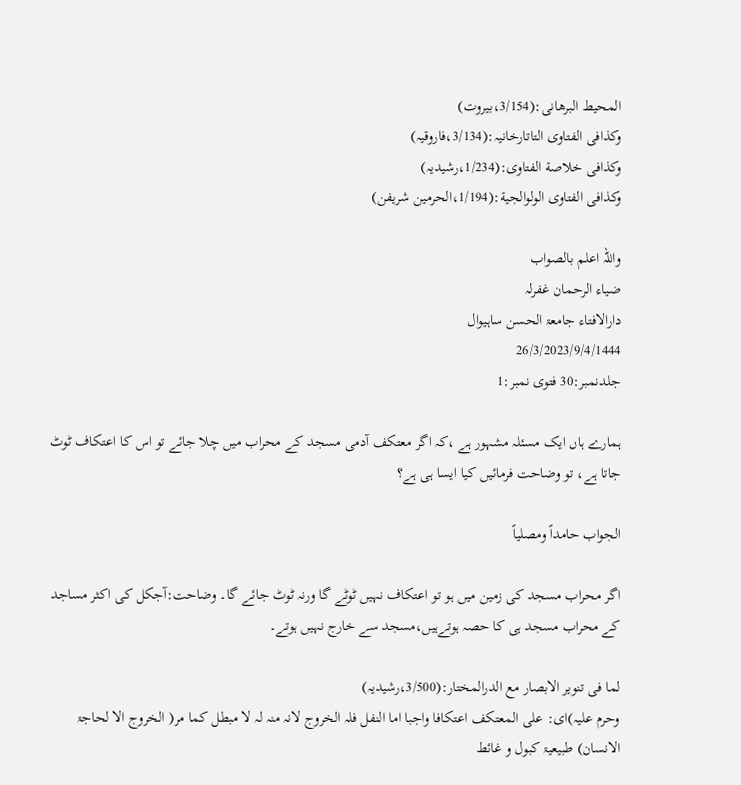المحیط البرھانی:(3/154،بیروت)
وکذافی الفتاوی التاتارخانیہ:(3/134،فاروقیہ)
وکذافی خلاصة الفتاوی:(1/234،رشیدیہ)
وکذافی الفتاوی الولوالجیة:(1/194،الحرمین شریفن)

واللہ اعلم بالصواب
ضیاء الرحمان غفرلہ
دارالافتاء جامعۃ الحسن ساہیوال
26/3/2023/9/4/1444
جلدنمبر:30 فتوی نمبر:1

ہمارے ہاں ایک مسئلہ مشہور ہے ،کہ اگر معتکف آدمی مسجد کے محراب میں چلا جائے تو اس کا اعتکاف ٹوٹ جاتا ہے، تو وضاحت فرمائیں کیا ایسا ہی ہے؟

الجواب حامداً ومصلیاً

اگر محراب مسجد کی زمین میں ہو تو اعتکاف نہیں ٹوٹے گا ورنہ ٹوٹ جائے گا۔ وضاحت:آجکل کی اکثر مساجد کے محراب مسجد ہی کا حصہ ہوتےہیں،مسجد سے خارج نہیں ہوتے۔

لما فی تنویر الابصار مع الدرالمختار:(3/500،رشیدیہ)
وحرم علیہ)ای: علی المعتکف اعتکافا واجبا اما النفل فلہ الخروج لانہ منہ لہ لا مبطل کما مر( الخروج الا لحاجۃ الانسان) طبیعیۃ کبول و غائط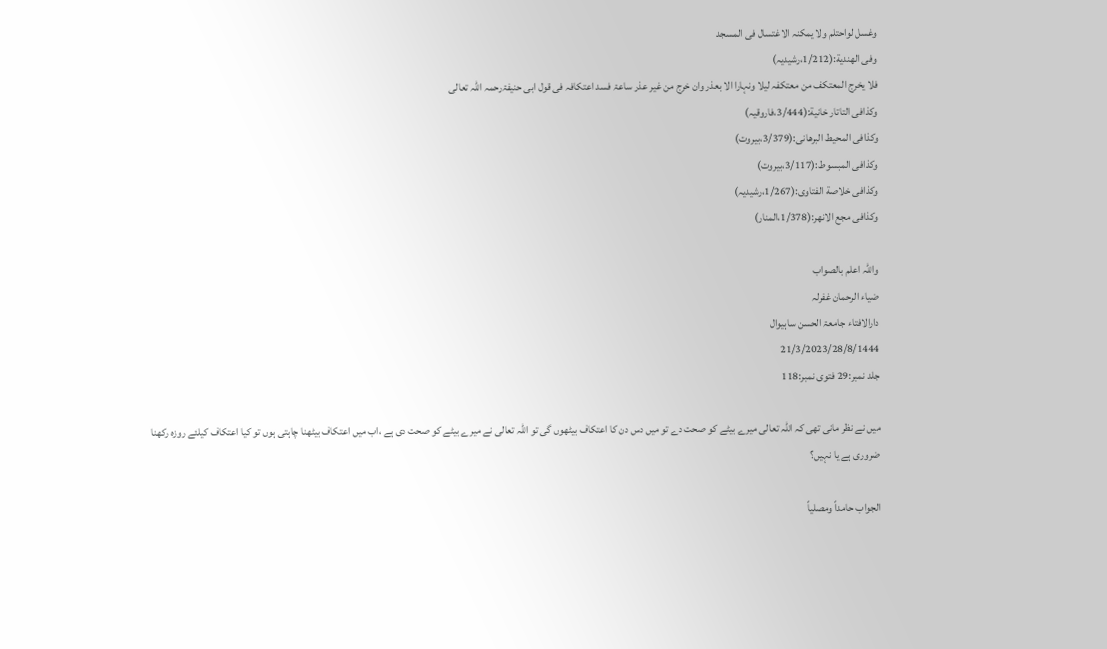وغسل لواحتلم ولا یمکنہ الاغتسال فی المسجد
وفی الھندیة:(1/212،رشیدیہ)
فلا یخرج المعتکف من معتکفہ لیلا ونہارا الا بعذر وان خرج من غیر عذر ساعۃ فسد اعتکافہ فی قول ابی حنیفۃرحمہ اللہ تعالی
وکذافی التاتار خانیة:(3/444،فاروقیہ)
وکذافی المحیط البرھانی:(3/379،بیروت)
وکذافی المبسوط:(3/117،بیروت)
وکذافی خلاصة الفتاوی:(1/267،رشیدیہ)
وکذافی مجع الانھر:(1/378،المنار)

واللہ اعلم بالصواب
ضیاء الرحمان غفرلہ
دارالافتاء جامعۃ الحسن ساہیوال
21/3/2023/28/8/1444
جلد نمبر:29 فتوی نمبر:118

میں نے نظر مانی تھی کہ اللہ تعالی میرے بیٹے کو صحت دے تو میں دس دن کا اعتکاف بیٹھوں گی تو اللہ تعالی نے میرے بیٹے کو صحت دی ہے ،اب میں اعتکاف بیٹھنا چاہتی ہوں تو کیا اعتکاف کیلئے روزہ رکھنا ضروری ہے یا نہیں؟

الجواب حامداً ومصلیاً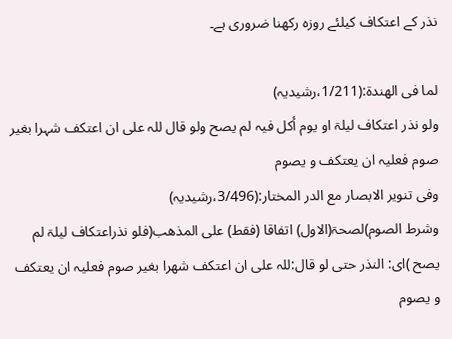نذر کے اعتکاف کیلئے روزہ رکھنا ضروری ہے۔

لما فی الھندة:(1/211،رشیدیہ)
ولو نذر اعتکاف لیلۃ او یوم أکل فیہ لم یصح ولو قال للہ علی ان اعتکف شہرا بغیر صوم فعلیہ ان یعتکف و یصوم
وفی تنویر الابصار مع الدر المختار:(3/496،رشیدیہ)
وشرط الصوم)لصحۃ(الاول) اتفاقا (فقط) علی المذھب(فلو نذراعتکاف لیلۃ لم یصح )ای: النذر حتی لو قال:للہ علی ان اعتکف شھرا بغیر صوم فعلیہ ان یعتکف و یصوم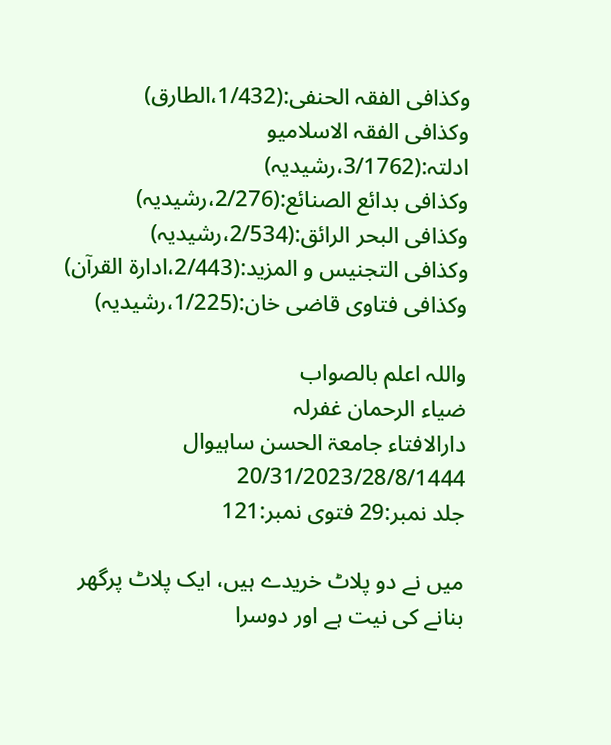وکذافی الفقہ الحنفی:(1/432،الطارق)
وکذافی الفقہ الاسلامیو ادلتہ:(3/1762،رشیدیہ)
وکذافی بدائع الصنائع:(2/276،رشیدیہ)
وکذافی البحر الرائق:(2/534،رشیدیہ)
وکذافی التجنیس و المزید:(2/443،ادارة القرآن)
وکذافی فتاوی قاضی خان:(1/225،رشیدیہ)

واللہ اعلم بالصواب
ضیاء الرحمان غفرلہ
دارالافتاء جامعۃ الحسن ساہیوال
20/31/2023/28/8/1444
جلد نمبر:29 فتوی نمبر:121

میں نے دو پلاٹ خریدے ہیں، ایک پلاٹ پرگھر بنانے کی نیت ہے اور دوسرا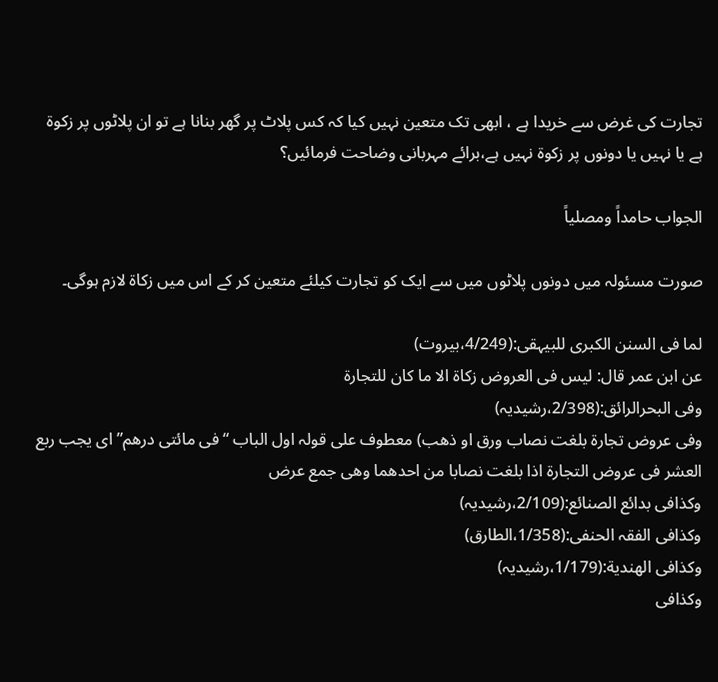تجارت کی غرض سے خریدا ہے ، ابھی تک متعین نہیں کیا کہ کس پلاٹ پر گھر بنانا ہے تو ان پلاٹوں پر زکوۃ ہے یا نہیں یا دونوں پر زکوۃ نہیں ہے،برائے مہربانی وضاحت فرمائیں؟

الجواب حامداً ومصلیاً

صورت مسئولہ میں دونوں پلاٹوں میں سے ایک کو تجارت کیلئے متعین کر کے اس میں زکاۃ لازم ہوگی۔

لما فی السنن الکبری للبیہقی:(4/249،بیروت)
عن ابن عمر قال: لیس فی العروض زکاۃ الا ما کان للتجارۃ
وفی البحرالرائق:(2/398،رشیدیہ)
وفی عروض تجارۃ بلغت نصاب ورق او ذھب) معطوف علی قولہ اول الباب “فی مائتی درھم” ای یجب ربع العشر فی عروض التجارۃ اذا بلغت نصابا من احدھما وھی جمع عرض
وکذافی بدائع الصنائع:(2/109،رشیدیہ)
وکذافی الفقہ الحنفی:(1/358،الطارق)
وکذافی الھندیة:(1/179،رشیدیہ)
وکذافی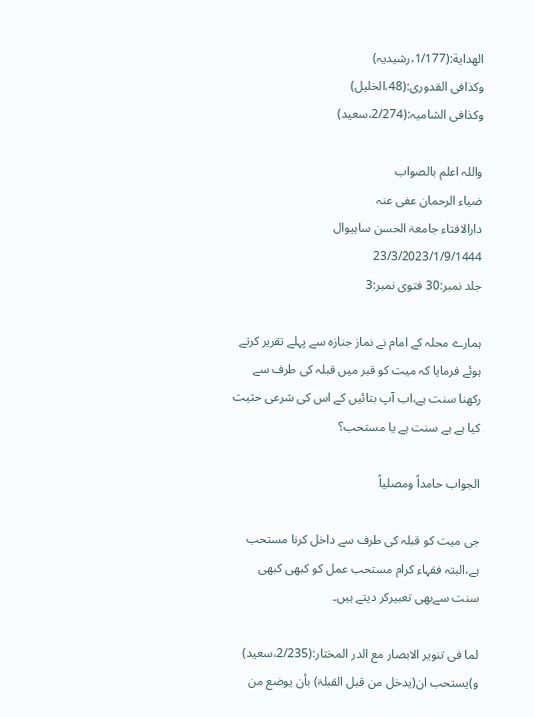الھدایة:(1/177،رشیدیہ)
وکذافی القدوری:(48،الخلیل)
وکذافی الشامیہ:(2/274،سعید)

واللہ اعلم بالصواب
ضیاء الرحمان عفی عنہ
دارالافتاء جامعۃ الحسن ساہیوال
23/3/2023/1/9/1444
جلد نمبر:30 فتوی نمبر:3

ہمارے محلہ کے امام نے نماز جنازہ سے پہلے تقریر کرتے ہوئے فرمایا کہ میت کو قبر میں قبلہ کی طرف سے رکھنا سنت ہے،اب آپ بتائیں کے اس کی شرعی حثیت کیا ہے ہے سنت ہے یا مستحب؟

الجواب حامداً ومصلیاً

جی میت کو قبلہ کی طرف سے داخل کرنا مستحب ہے،البتہ فقہاء کرام مستحب عمل کو کبھی کبھی سنت سےبھی تعبیرکر دیتے ہیں۔

لما فی تنویر الابصار مع الدر المختار:(2/235،سعید)
و)یستحب ان(یدخل من قبل القبلۃ) بأن یوضع من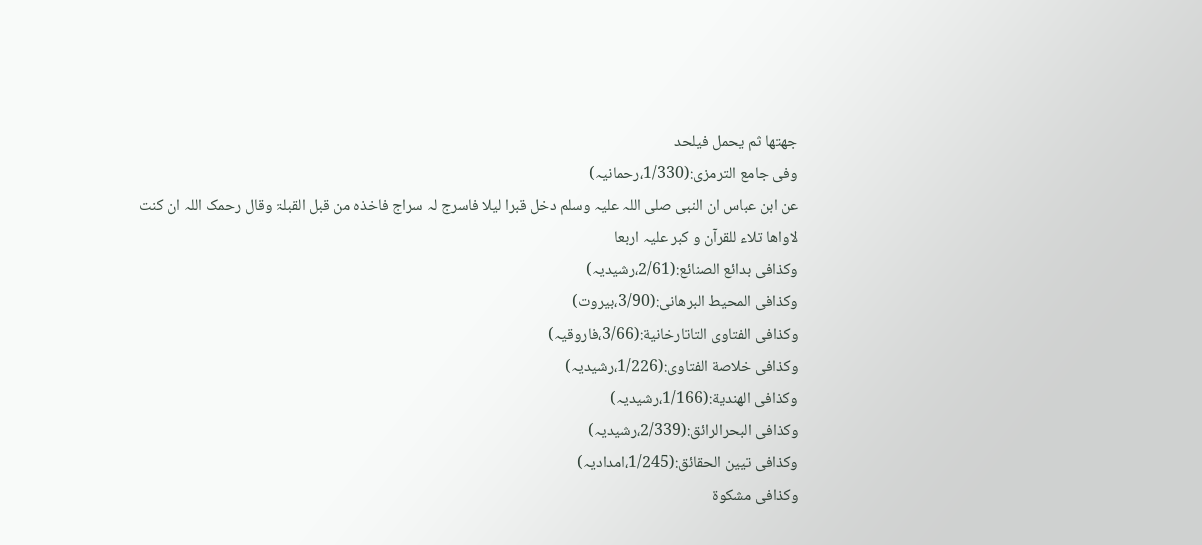جھتھا ثم یحمل فیلحد
وفی جامع الترمزی:(1/330،رحمانیہ)
عن ابن عباس ان النبی صلی اللہ علیہ وسلم دخل قبرا لیلا فاسرج لہ سراج فاخذہ من قبل القبلۃ وقال رحمک اللہ ان کنت لاواھا تلاء للقرآن و کبر علیہ اربعا
وکذافی بدائع الصنائع:(2/61،رشیدیہ)
وکذافی المحیط البرھانی:(3/90،بیروت)
وکذافی الفتاوی التاتارخانیة:(3/66،فاروقیہ)
وکذافی خلاصة الفتاوی:(1/226،رشیدیہ)
وکذافی الھندیة:(1/166،رشیدیہ)
وکذافی البحرالرائق:(2/339،رشیدیہ)
وکذافی تیین الحقائق:(1/245،امدادیہ)
وکذافی مشکوة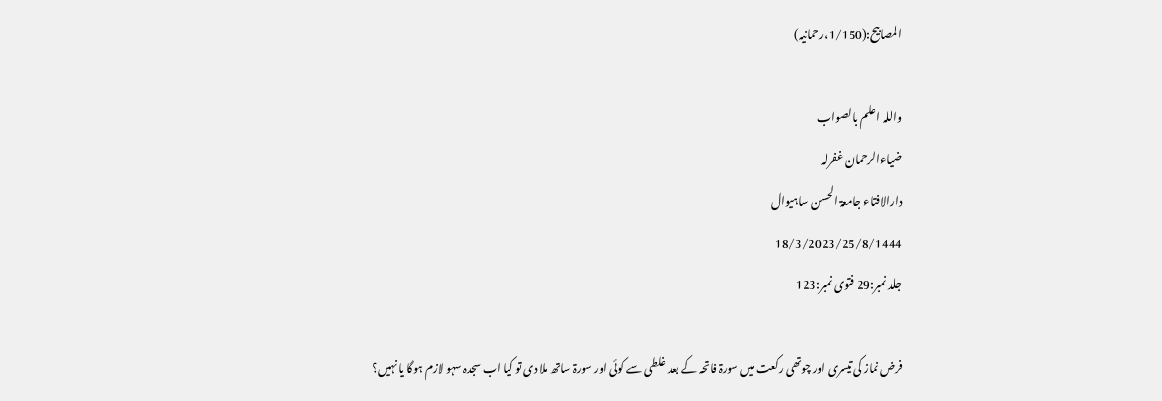المصابیح:(1/150،رحمانیہ)

واللہ اعلم بالصواب
ضیاءالرحمان غفرلہ
دارالافتاء جامعۃ الحسن ساہیوال
18/3/2023/25/8/1444
جلد نمبر:29 فتوی نمبر:123

فرض نماز کی تیسری اور چوتھی رکعت میں سورۃ فاتحہ کے بعد غلطی سے کوئی اور سورۃ ساتھ ملا دی تو کیا اب سجدہ سہو لازم ہوگا یا نہیں؟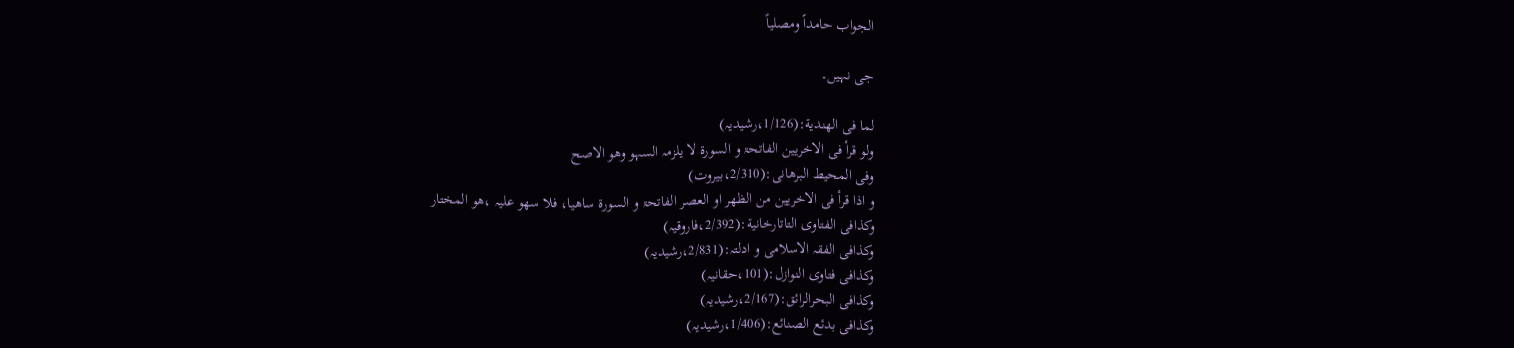الجواب حامداً ومصلیاً

جی نہیں۔

لما فی الھندیة:(1/126،رشیدیہ)
ولو قرأ فی الاخریین الفاتحۃ و السورۃ لا یلزمہ السہو وھو الاصح
وفی المحیط البرھانی:(2/310،بیروت)
و اذا قرأ فی الاخریین من الظھر او العصر الفاتحۃ و السورۃ ساھیا، فلا سھو علیہ ،ھو المختار
وکذافی الفتاوی التاتارخانیة:(2/392،فاروقیہ)
وکذافی الفقہ الاسلامی و ادلتہ:(2/831،رشیدیہ)
وکذافی فتاوی النوازل:(101،حقانیہ)
وکذافی البحرالرائق:(2/167،رشیدیہ)
وکذافی بدئع الصنائع:(1/406،رشیدیہ)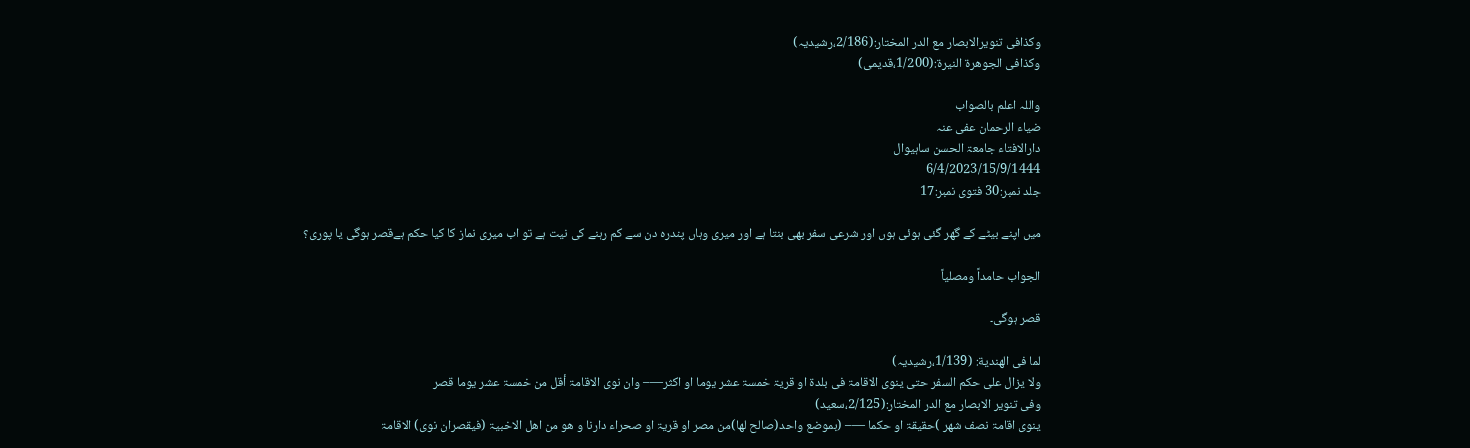وکذافی تنویرالابصار مع الدر المختار:(2/186،رشیدیہ)
وکذافی الجوھرة النیرة:(1/200،قدیمی)

واللہ اعلم بالصواب
ضیاء الرحمان عفی عنہ
دارالافتاء جامعۃ الحسن ساہیوال
6/4/2023/15/9/1444
جلد نمبر:30 فتوی نمبر:17

میں اپنے بیٹے کے گھر گئی ہوئی ہوں اور شرعی سفر بھی بنتا ہے اور میری وہاں پندرہ دن سے کم رہنے کی نیت ہے تو اب میری نماز کا کیا حکم ہےقصر ہوگی یا پوری؟

الجواب حامداً ومصلیاً

قصر ہوگی۔

لما فی الھندیة: (1/139،رشیدیہ)
ولا یزال علی حکم السفر حتی ینوی الاقامۃ فی بلدۃ او قریۃ خمسۃ عشر یوما او اکثر—– وان نوی الاقامۃ أقل من خمسۃ عشر یوما قصر
وفی تنویر الابصار مع الدر المختار:(2/125،سعید)
ینوی اقامۃ نصف شھر )حقیقۃ او حکما —– (بموضع واحد(صالح لھا)من مصر او قریۃ او صحراء دارنا و ھو من اھل الاخبیۃ (فیقصران نوی) الاقامۃ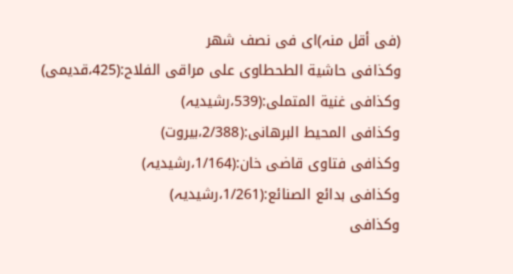(فی أقل منہ)ای فی نصف شھر
وکذافی حاشیة الطحطاوی علی مراقی الفلاح:(425،قدیمی)
وکذافی غنیة المتملی:(539،رشیدیہ)
وکذافی المحیط البرھانی:(2/388،بیروت)
وکذافی فتاوی قاضی خان:(1/164،رشیدیہ)
وکذافی بدائع الصنائع:(1/261،رشیدیہ)
وکذافی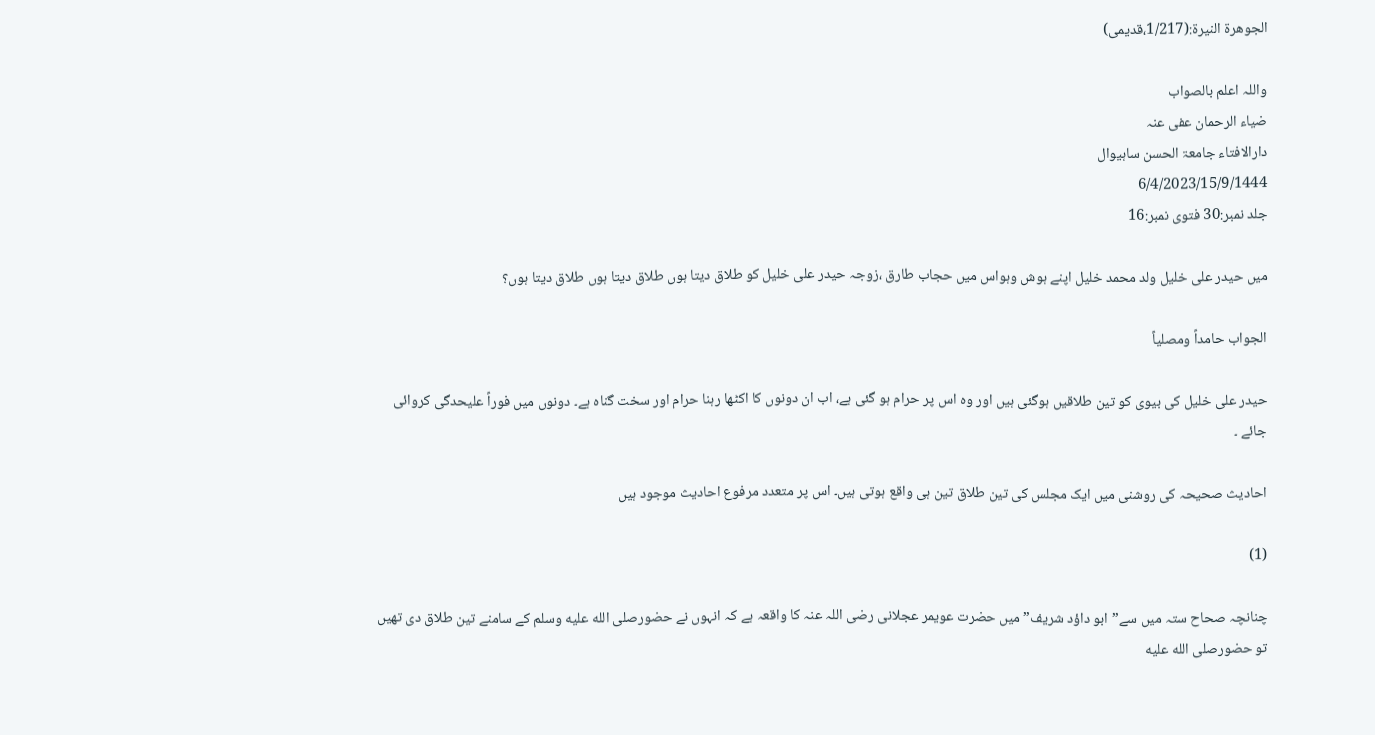الجوھرة النیرة:(1/217،قدیمی)

واللہ اعلم بالصواب
ضیاء الرحمان عفی عنہ
دارالافتاء جامعۃ الحسن ساہیوال
6/4/2023/15/9/1444
جلد نمبر:30 فتوی نمبر:16

میں حیدر علی خلیل ولد محمد خلیل اپنے ہوش وہواس میں حجاب طارق ،زوجہ حیدر علی خلیل کو طلاق دیتا ہوں طلاق دیتا ہوں طلاق دیتا ہوں؟

الجواب حامداً ومصلیاً

حیدر علی خلیل کی بیوی کو تین طلاقیں ہوگئی ہیں اور وہ اس پر حرام ہو گئی ہے، اب ان دونوں کا اکٹھا رہنا حرام اور سخت گناہ ہے۔ دونوں میں فوراً علیحدگی کروائی جائے ۔

احادیث صحیحہ کی روشنی میں ایک مجلس کی تین طلاق تین ہی واقع ہوتی ہیں۔ اس پر متعدد مرفوع احادیث موجود ہیں

(1)

چنانچہ صحاح ستہ میں سے”ابو داؤد شریف”میں حضرت عویمر عجلانی رضی اللہ عنہ کا واقعہ ہے کہ انہوں نے حضورصلى الله عليه وسلم کے سامنے تین طلاق دی تھیں تو حضورصلى الله عليه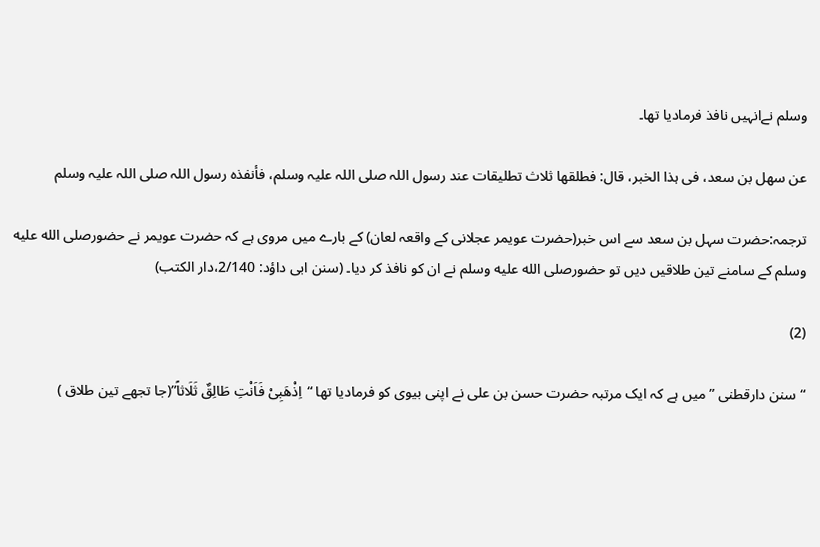وسلم نےانہیں نافذ فرمادیا تھا۔

عن سھل بن سعد، فی ہذا الخبر، قال: فطلقھا ثلاث تطلیقات عند رسول اللہ صلى اللہ علیہ وسلم، فأنفذہ رسول اللہ صلى اللہ علیہ وسلم

ترجمہ:حضرت سہل بن سعد سے اس خبر(حضرت عویمر عجلانی کے واقعہ لعان) کے بارے میں مروی ہے کہ حضرت عویمر نے حضورصلى الله عليه وسلم کے سامنے تین طلاقیں دیں تو حضورصلى الله عليه وسلم نے ان کو نافذ کر دیا۔ (سنن ابی داؤد: 2/140،دار الکتب)

(2)

“سنن دارقطنی ” میں ہے کہ ایک مرتبہ حضرت حسن بن علی نے اپنی بیوی کو فرمادیا تھا “اِذْھَبِیْ فَاَنْتِ طَالِقٌ ثَلَاثاً”(جا تجھے تین طلاق )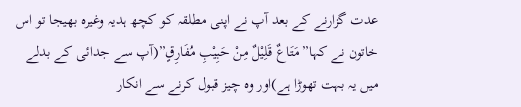عدت گزارنے کے بعد آپ نے اپنی مطلقہ کو کچھ ہدیہ وغیرہ بھیجا تو اس خاتون نے کہا”مَتَاعٌ قَلِیْلٌ مِنْ حَبِیْبِ مُفَارِقٍ”(آپ سے جدائی کے بدلے میں یہ بہت تھوڑا ہے)اور وہ چیز قبول کرنے سے انکار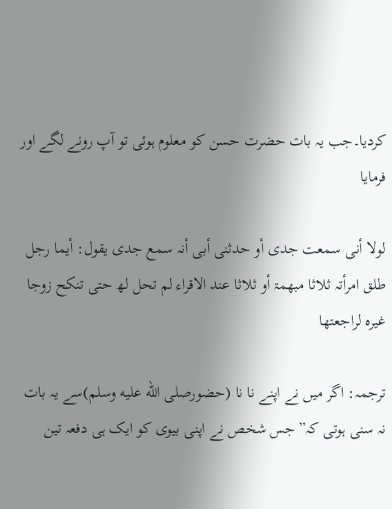کردیا۔جب یہ بات حضرت حسن کو معلوم ہوئی تو آپ رونے لگے اور فرمایا

لولا أنی سمعت جدی أو حدثنی أبی أنہ سمع جدی یقول: أیما رجل طلق امرأتہ ثلاثا مبھمۃ أو ثلاثا عند الاقراء لم تحل لھ حتى تنكح زوجا غیرہ لراجعتھا

ترجمہ: اگر میں نے اپنے نا نا (حضورصلى الله عليه وسلم)سے یہ بات نہ سنی ہوتی کہ”جس شخص نے اپنی بیوی کو ایک ہی دفعہ تین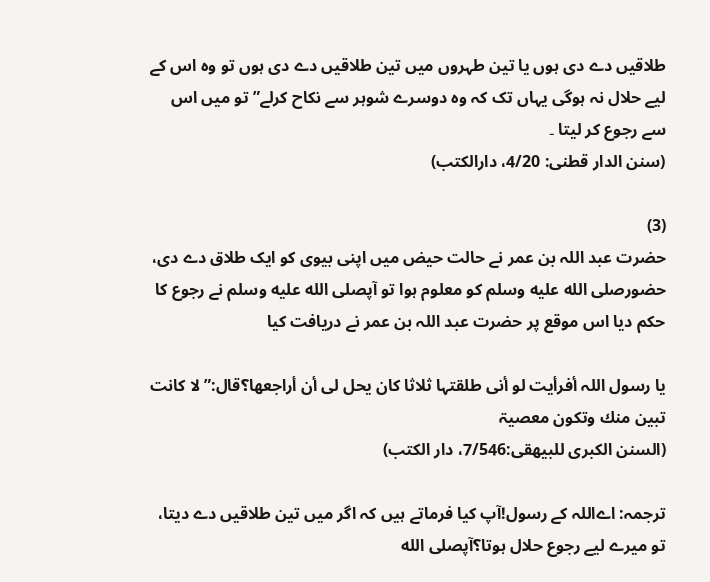طلاقیں دے دی ہوں یا تین طہروں میں تین طلاقیں دے دی ہوں تو وہ اس کے لیے حلال نہ ہوگی یہاں تک کہ وہ دوسرے شوہر سے نکاح کرلے” تو میں اس سے رجوع کر لیتا ۔
(سنن الدار قطنی: 4/20، دارالکتب)

(3)
حضرت عبد اللہ بن عمر نے حالت حیض میں اپنی بیوی کو ایک طلاق دے دی، حضورصلى الله عليه وسلم کو معلوم ہوا تو آپصلى الله عليه وسلم نے رجوع کا حکم دیا اس موقع پر حضرت عبد اللہ بن عمر نے دریافت کیا

یا رسول اللہ أفرأیت لو أنی طلقتہا ثلاثا كان یحل لی أن أراجعھا؟قال:”لا كانت تبین منك وتكون معصیۃ
(السنن الکبری للبیھقی:7/546، دار الکتب)

ترجمہ: اےاللہ کے رسول!آپ کیا فرماتے ہیں کہ اگر میں تین طلاقیں دے دیتا، تو میرے لیے رجوع حلال ہوتا؟آپصلى الله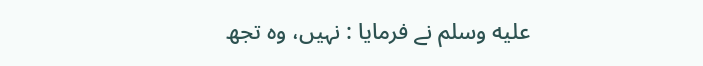عليه وسلم نے فرمایا : نہیں، وہ تجھ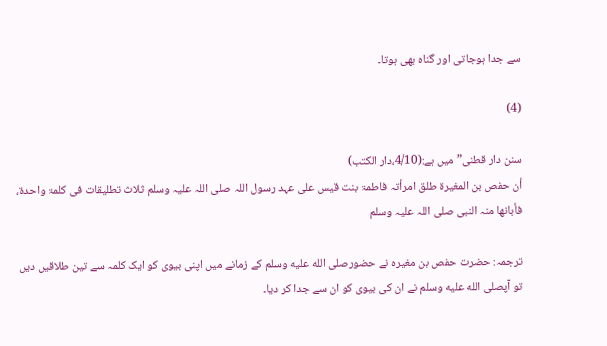سے جدا ہوجاتی اور گناہ بھی ہوتا۔

(4)

سنن دار قطنی”میں ہے:(4/10،دار الکتب)
أن حفص بن المغیرۃ طلق امرأتہ فاطمۃ بنت قیس على عہد رسول اللہ صلى اللہ علیہ وسلم ثلاث تطلیقات فی كلمۃ واحدۃ، فأبانھا منہ النبی صلى اللہ علیہ وسلم

ترجمہ: حضرت حفص بن مغیرہ نے حضورصلى الله عليه وسلم کے زمانے میں اپنی بیوی کو ایک کلمہ سے تین طلاقیں دیں تو آپصلى الله عليه وسلم نے ان کی بیوی کو ان سے جدا کر دیا۔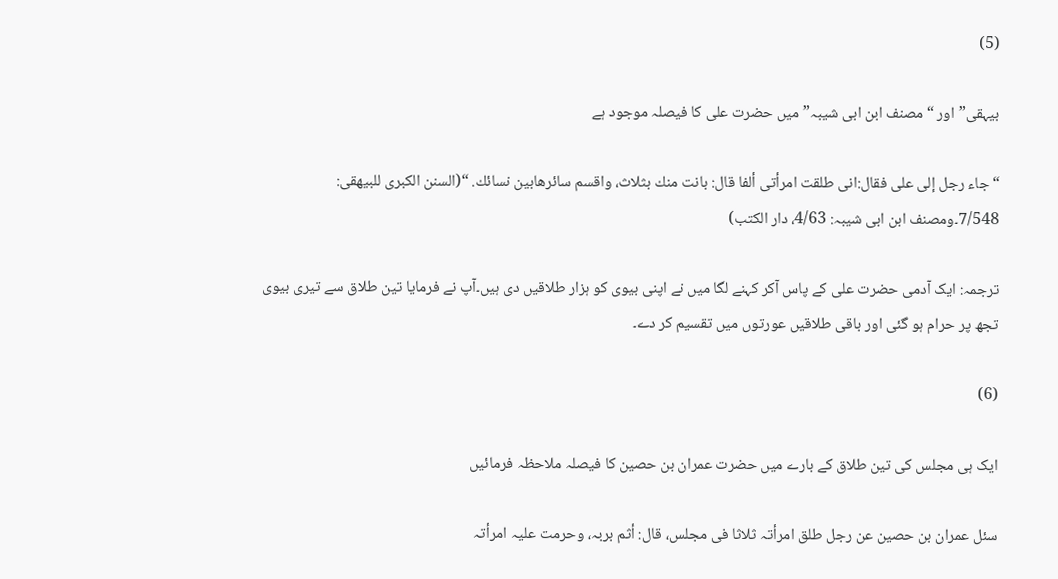(5)

بیہقی”اور “مصنف ابن ابی شیبہ”میں حضرت علی کا فیصلہ موجود ہے

“جاء رجل إلى علی فقال:انی طلقت امرأتی ألفا قال: بانت منك بثلاث، واقسم سائرھابین نسائك. “(السنن الکبری للبیھقی: 7/548۔ومصنف ابن ابی شیبہ: 4/63، دار الکتب)

ترجمہ: ایک آدمی حضرت علی کے پاس آکر کہنے لگا میں نے اپنی بیوی کو ہزار طلاقیں دی ہیں۔آپ نے فرمایا تین طلاق سے تیری بیوی تجھ پر حرام ہو گئی اور باقی طلاقیں عورتوں میں تقسیم کر دے۔

(6)

ایک ہی مجلس کی تین طلاق کے بارے میں حضرت عمران بن حصین کا فیصلہ ملاحظہ فرمائیں

سئل عمران بن حصین عن رجل طلق امرأتہ ثلاثا فی مجلس، قال: أثم بربہ، وحرمت علیہ امرأتہ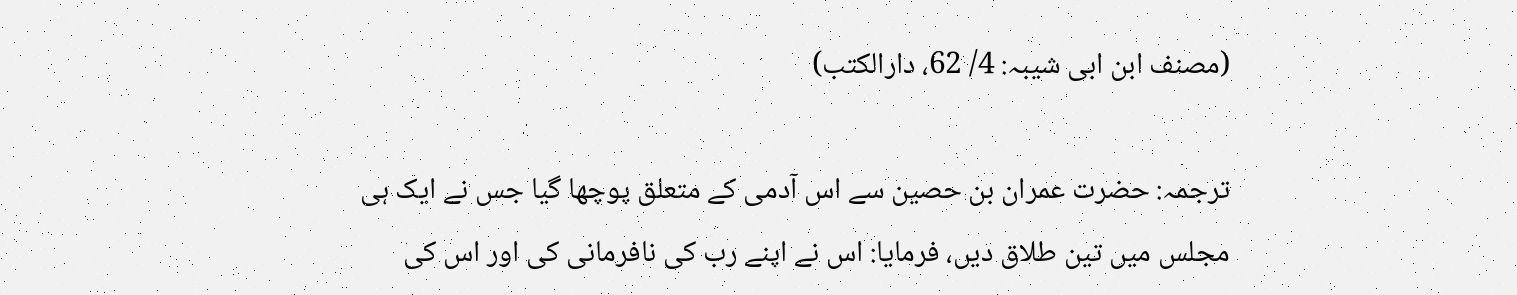(مصنف ابن ابی شیبہ: 4/ 62، دارالکتب)

ترجمہ: حضرت عمران بن حصین سے اس آدمی کے متعلق پوچھا گیا جس نے ایک ہی مجلس میں تین طلاق دیں، فرمایا: اس نے اپنے رب کی نافرمانی کی اور اس کی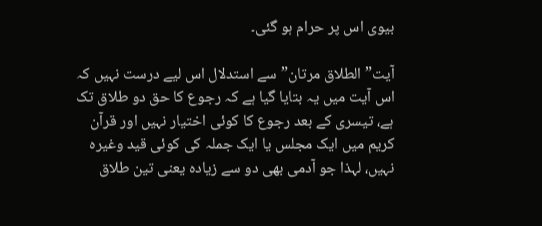بیوی اس پر حرام ہو گئی۔

آیت”الطلاق مرتان”سے استدلال اس لیے درست نہیں کہ اس آیت میں یہ بتایا گیا ہے کہ رجوع کا حق دو طلاق تک ہے، تیسری کے بعد رجوع کا کوئی اختیار نہیں اور قرآن کریم میں ایک مجلس یا ایک جملہ کی کوئی قید وغیرہ نہیں، لہذا جو آدمی بھی دو سے زیادہ یعنی تین طلاق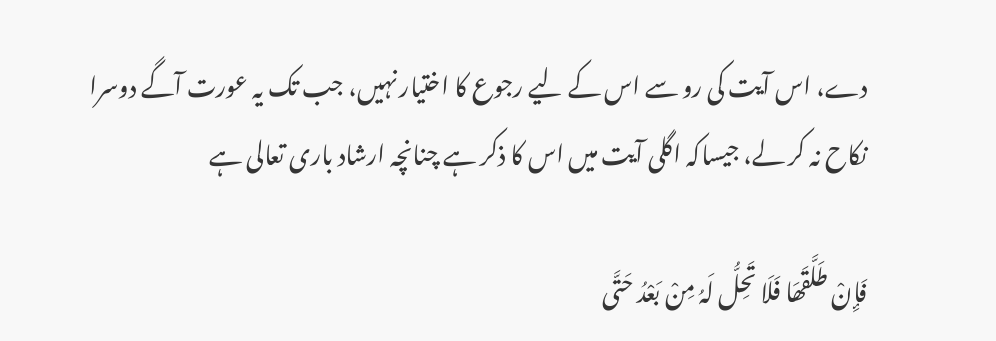دے، اس آیت کی رو سے اس کے لیے رجوع کا اختیار نہیں، جب تک یہ عورت آگے دوسرا نکاح نہ کر لے، جیساکہ اگلی آیت میں اس کا ذکر ہے چنانچہ ارشاد باری تعالی ہے

فَإِنْ طَلَّقَھَا فَلَا تَحِلُّ لَہُ مِنْ بَعْدُ حَتَّى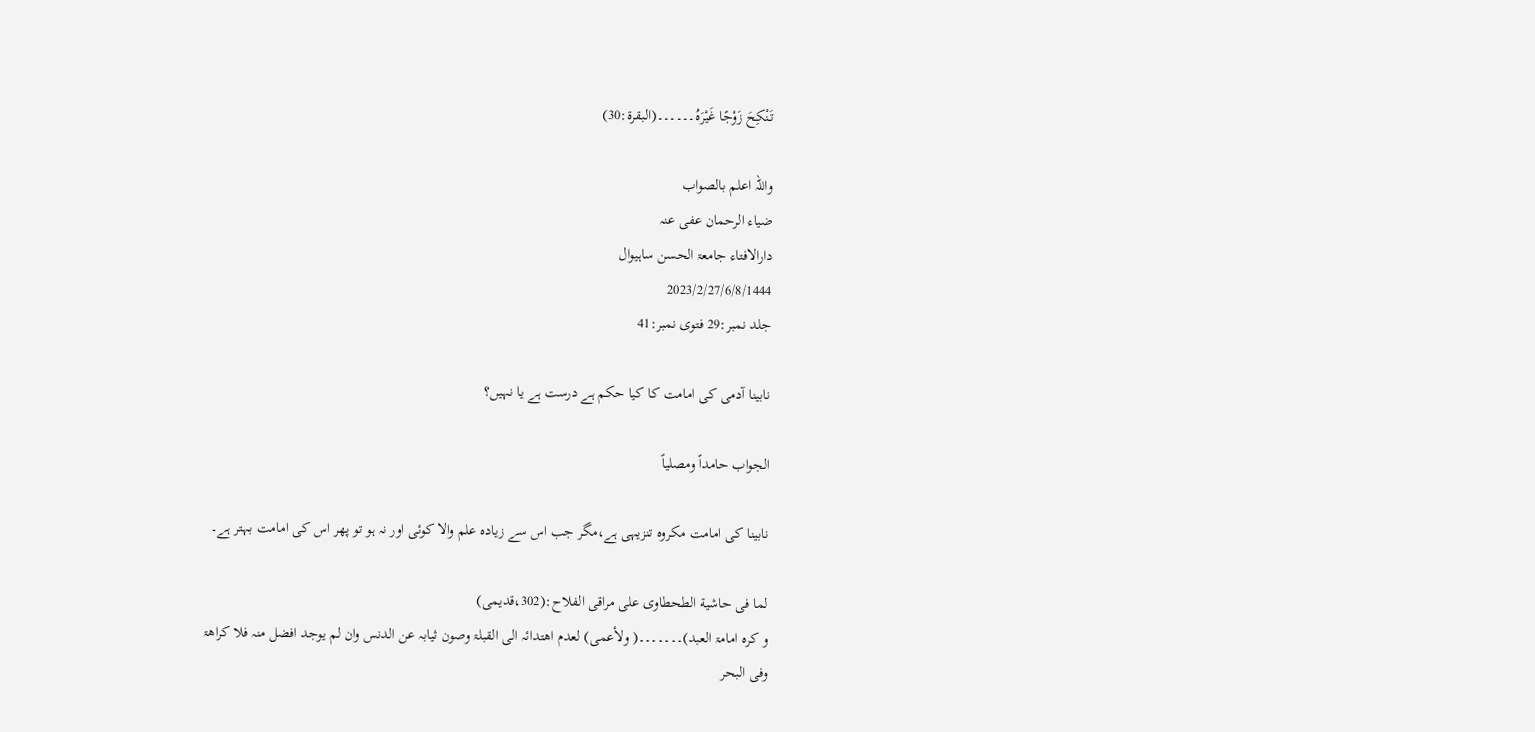تَنْكِحَ زَوْجًا غَیْرَہُ۔۔۔۔۔۔(البقرۃ:30)

واللہ اعلم بالصواب
ضیاء الرحمان عفی عنہ
دارالافتاء جامعۃ الحسن ساہیوال
2023/2/27/6/8/1444
جلد نمبر:29 فتوی نمبر:41

نابینا آدمی کی امامت کا کیا حکم ہے درست ہے یا نہیں؟

الجواب حامداً ومصلیاً

نابینا کی امامت مکروہ تنزیہی ہے،مگر جب اس سے زیادہ علم والا کوئی اور نہ ہو تو پھر اس کی امامت بہتر ہے۔

لما فی حاشیة الطحطاوی علی مراقی الفلاح:(302،قدیمی)
و کرہ امامۃ العبد)۔۔۔۔۔۔۔( ولأعمی) لعدم اھتدائہ الی القبلۃ وصون ثیابہ عن الدنس وان لم یوجد افضل منہ فلا کراھۃ
وفی البحر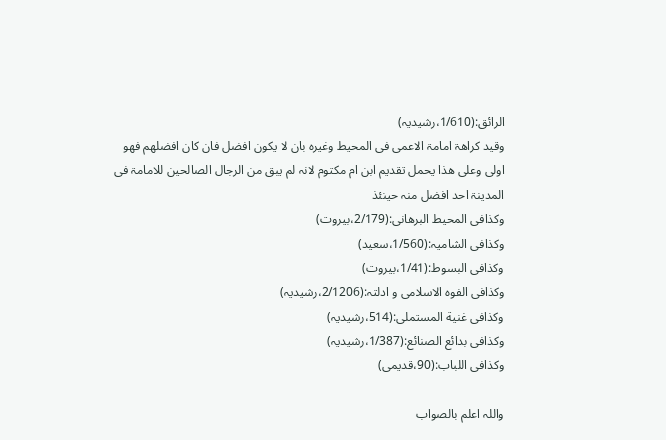الرائق:(1/610،رشیدیہ)
وقید کراھۃ امامۃ الاعمی فی المحیط وغیرہ بان لا یکون افضل فان کان افضلھم فھو اولی وعلی ھذا یحمل تقدیم ابن ام مکتوم لانہ لم یبق من الرجال الصالحین للامامۃ فی المدینۃ احد افضل منہ حینئذ
وکذافی المحیط البرھانی:(2/179،بیروت)
وکذافی الشامیہ:(1/560،سعید)
وکذافی البسوط:(1/41،بیروت)
وکذافی الفوہ الاسلامی و ادلتہ:(2/1206،رشیدیہ)
وکذافی غنیة المستملی:(514،رشیدیہ)
وکذافی بدائع الصنائع:(1/387،رشیدیہ)
وکذافی اللباب:(90،قدیمی)

واللہ اعلم بالصواب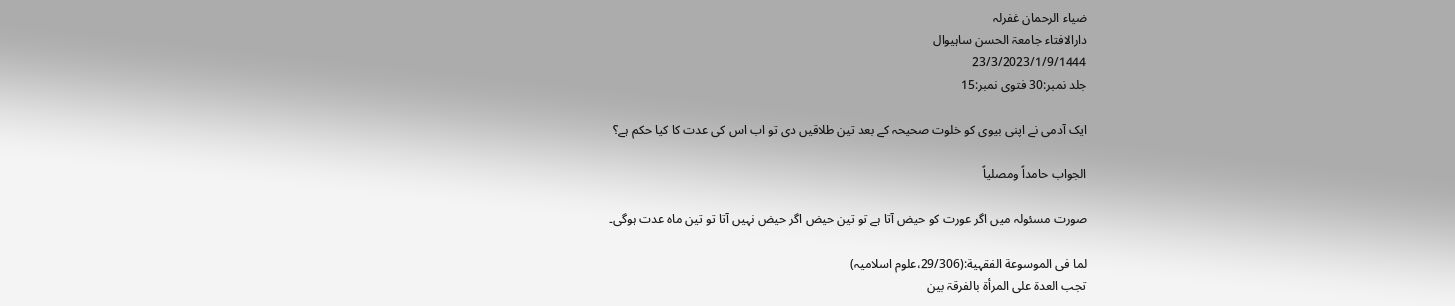ضیاء الرحمان غفرلہ
دارالافتاء جامعۃ الحسن ساہیوال
23/3/2023/1/9/1444
جلد نمبر:30 فتوی نمبر:15

ایک آدمی نے اپنی بیوی کو خلوت صحیحہ کے بعد تین طلاقیں دی تو اب اس کی عدت کا کیا حکم ہے؟

الجواب حامداً ومصلیاً

صورت مسئولہ میں اگر عورت کو حیض آتا ہے تو تین حیض اگر حیض نہیں آتا تو تین ماہ عدت ہوگی۔

لما فی الموسوعة الفقہیة:(29/306،علوم اسلامیہ)
تجب العدۃ علی المرأۃ بالفرقۃ بین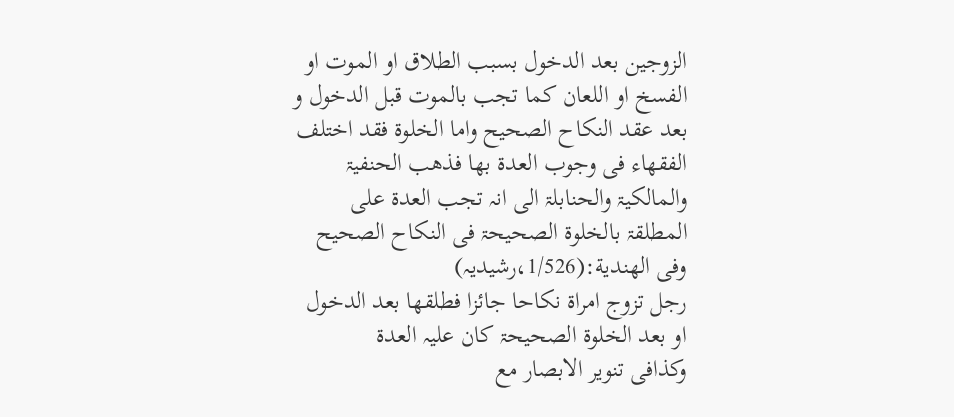الزوجین بعد الدخول بسبب الطلاق او الموت او الفسخ او اللعان کما تجب بالموت قبل الدخول و بعد عقد النکاح الصحیح واما الخلوۃ فقد اختلف الفقھاء فی وجوب العدۃ بھا فذھب الحنفیۃ والمالکیۃ والحنابلۃ الی انہ تجب العدۃ علی المطلقۃ بالخلوۃ الصحیحۃ فی النکاح الصحیح
وفی الھندیة:(1/526،رشیدیہ)
رجل تزوج امراۃ نکاحا جائزا فطلقھا بعد الدخول او بعد الخلوۃ الصحیحۃ کان علیہ العدۃ
وکذافی تنویر الابصار مع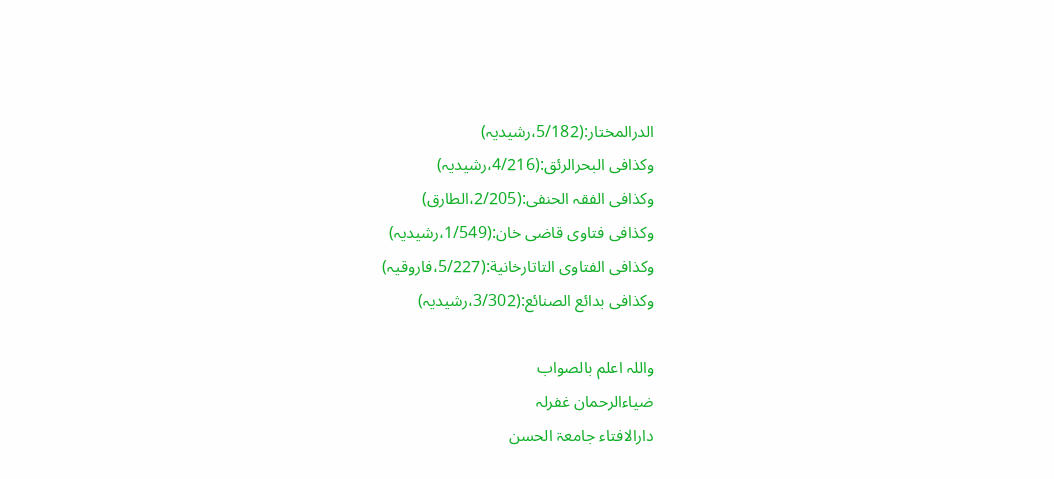الدرالمختار:(5/182،رشیدیہ)
وکذافی البحرالرئق:(4/216،رشیدیہ)
وکذافی الفقہ الحنفی:(2/205،الطارق)
وکذافی فتاوی قاضی خان:(1/549،رشیدیہ)
وکذافی الفتاوی التاتارخانیة:(5/227،فاروقیہ)
وکذافی بدائع الصنائع:(3/302،رشیدیہ)

واللہ اعلم بالصواب
ضیاءالرحمان غفرلہ
دارالافتاء جامعۃ الحسن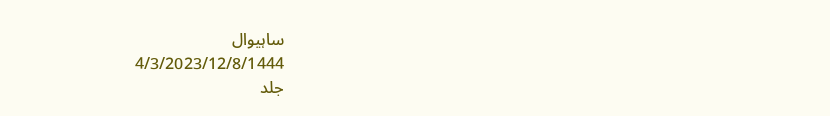ساہیوال
4/3/2023/12/8/1444
جلد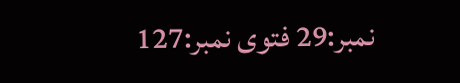نمبر:29 فتوی نمبر:127